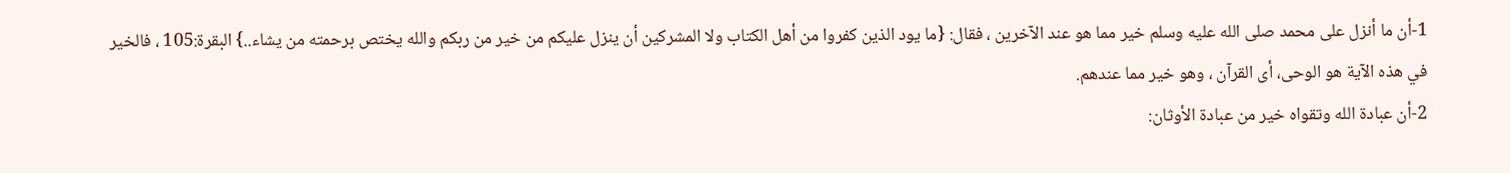1-أن ما أنزل على محمد صلى الله عليه وسلم خير مما هو عند الآخرين ، فقال: {ما يود الذين كفروا من أهل الكتاب ولا المشركين أن ينزل عليكم من خير من ربكم والله يختص برحمته من يشاء..} البقرة:105 ، فالخير في هذه الآية هو الوحى، أى القرآن ، وهو خير مما عندهم.
2-أن عبادة الله وتقواه خير من عبادة الأوثان: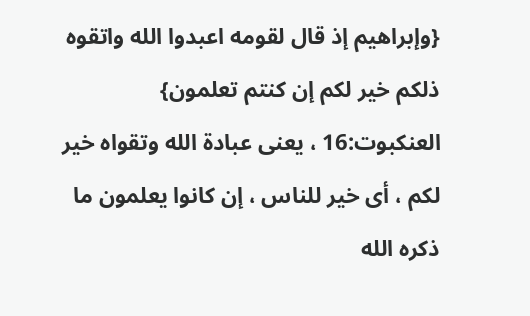{وإبراهيم إذ قال لقومه اعبدوا الله واتقوه ذلكم خير لكم إن كنتم تعلمون} العنكبوت:16 ، يعنى عبادة الله وتقواه خير لكم ، أى خير للناس ، إن كانوا يعلمون ما ذكره الله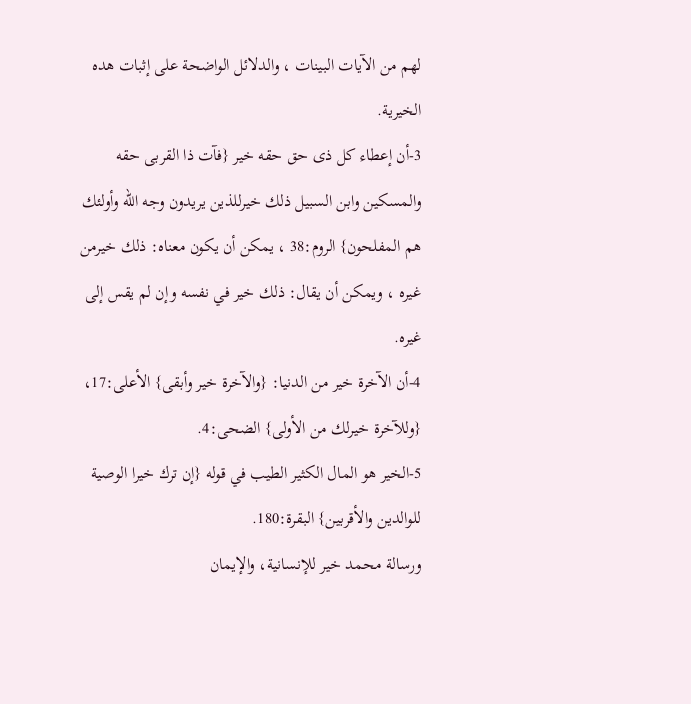لهم من الآيات البينات ، والدلائل الواضحة على إثبات هده الخيرية.
3-أن إعطاء كل ذى حق حقه خير {فآت ذا القربى حقه والمسكين وابن السبيل ذلك خيرللذين يريدون وجه الله وأولئك هم المفلحون} الروم:38 ، يمكن أن يكون معناه: ذلك خيرمن غيره ، ويمكن أن يقال: ذلك خير في نفسه وإن لم يقس إلى غيره.
4-أن الآخرة خير من الدنيا: {والآخرة خير وأبقى} الأعلى:17، {وللآخرة خيرلك من الأولى} الضحى:4.
5-الخير هو المال الكثير الطيب في قوله {إن ترك خيرا الوصية للوالدين والأقربين} البقرة:180.
ورسالة محمد خير للإنسانية، والإيمان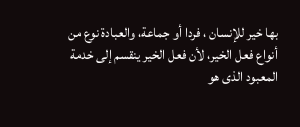بها خير للإنسان ، فردا أو جماعة، والعبادة نوع من أنواع فعل الخير، لأن فعل الخير ينقسم إلى خدمة المعبود الذى هو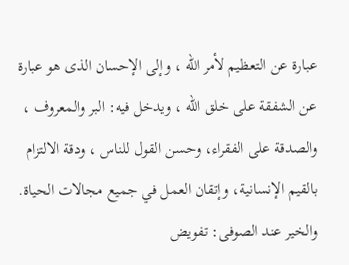عبارة عن التعظيم لأمر الله ، وإلى الإحسان الذى هو عبارة عن الشفقة على خلق الله ، ويدخل فيه: البر والمعروف ، والصدقة على الفقراء، وحسن القول للناس ، ودقة الالتزام بالقيم الإنسانية، وإتقان العمل في جميع مجالات الحياة.
والخير عند الصوفى: تفويض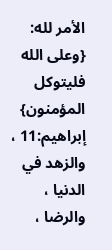الأمر لله: {وعلى الله فليتوكل المؤمنون} إبراهيم:11 ، والزهد في الدنيا ، والرضا ،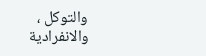والتوكل ، والانفرادية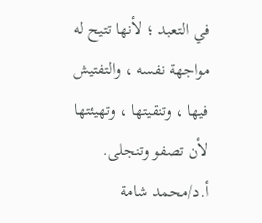في التعبد ؛ لأنها تتيح له مواجهة نفسه ، والتفتيش فيها ، وتنقيتها ، وتهيئتها لأن تصفو وتنجلى.
أ.د/محمد شامة